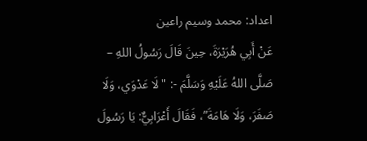اعداد: محمد وسيم راعين
عَنْ أَبِي هُرَيْرَةَ، حِينَ قَالَ رَسُولُ اللهِ – صَلَّى اللهُ عَلَيْهِ وَسَلَّمَ -: "لَا عَدْوَي، وَلَا صَفَرَ، وَلَا هَامَةَ”، فَقَالَ أَعْرَابِيٌّ: يَا رَسُولَ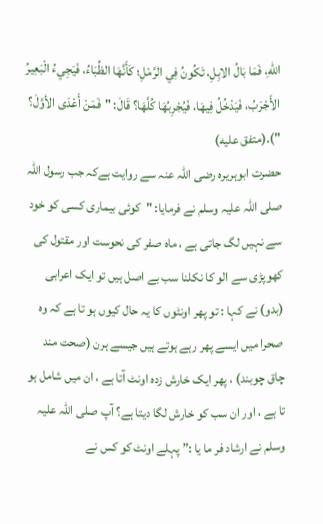اللهِ، فَمَا بَالُ الابِلِ، تَكُونُ فِي الرَّمْلِ؛ كَأَنَّهَا الظِّبَاءُ، فَيَجِيءُ الْبَعِيرُ الأَجْرَبُ، فَيَدْخُلُ فِيهَا، فَيُجْرِبُهَا كُلَّهَا؟ قَالَ: "فَمَنْ أَعْدَى الأوَّلَ؟ ").(متفق علیه)
حضرت ابوہریرہ رضی اللہ عنہ سے روایت ہےکہ جب رسول اللہ صلی اللہ علیہ وسلم نے فرمایا: "کوئی بیماری کسی کو خود سے نہیں لگ جاتی ہے ، ماہ صفر کی نحوست اور مقتول کی کھوپڑی سے الو کا نکلنا سب بے اصل ہیں تو ایک اعرابی (بدو) نے کہا : تو پھر اونٹوں کا یہ حال کیوں ہو تا ہے کہ وہ صحرا میں ایسے پھر رہے ہوتے ہیں جیسے ہرن (صحت مند چاق چوبند) ، پھر ایک خارش زدہ اونٹ آتا ہے ، ان میں شامل ہو تا ہے ، اور ان سب کو خارش لگا دیتا ہے؟ آپ صلی اللہ علیہ وسلم نے ارشاد فر ما یا :” پہلے اونٹ کو کس نے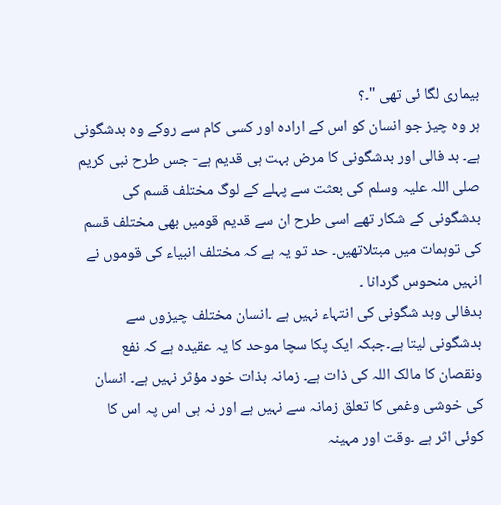بیماری لگا ئی تھی "۔؟
ہر وہ چیز جو انسان کو اس کے ارادہ اور کسی کام سے روکے وہ بدشگونی ہے۔ بد فالی اور بدشگونی کا مرض بہت ہی قدیم ہے- جس طرح نبی کریم صلی اللہ علیہ وسلم کی بعثت سے پہلے کے لوگ مختلف قسم کی بدشگونی کے شکار تھے اسی طرح ان سے قدیم قومیں بھی مختلف قسم کی توہمات میں مبتلاتھیں۔ حد تو یہ ہے کہ مختلف انبیاء کی قوموں نے انہیں منحوس گردانا ۔
بدفالی وبد شگونی کی انتہاء نہیں ہے ۔انسان مختلف چیزوں سے بدشگونی لیتا ہے۔جبکہ ایک پکا سچا موحد کا یہ عقیدہ ہے کہ نفع ونقصان کا مالک اللہ کی ذات ہے۔ زمانہ بذات خود مؤثر نہیں ہے۔ انسان کی خوشی وغمی کا تعلق زمانہ سے نہیں ہے اور نہ ہی اس پہ اس کا کوئی اثر ہے ۔وقت اور مہینہ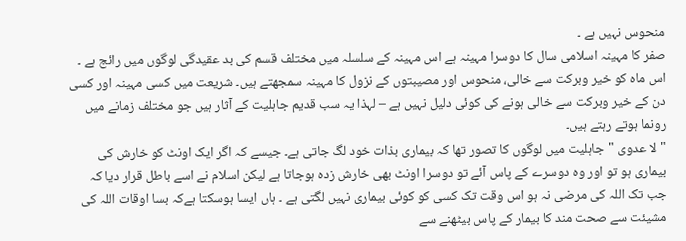منحوس نہیں ہے ۔
صفر کا مہینہ اسلامی سال کا دوسرا مہینہ ہے اس مہینہ کے سلسلہ میں مختلف قسم کی بد عقیدگی لوگوں میں رائج ہے ۔ اس ماہ کو خیر وبرکت سے خالی، منحوس اور مصیبتوں کے نزول کا مہینہ سمجھتے ہیں۔ شریعت میں کسی مہینہ اور کسی دن کے خیر وبرکت سے خالی ہونے کی کوئی دلیل نہیں ہے – لہذا یہ سب قدیم جاہلیت کے آثار ہیں جو مختلف زمانے میں رونما ہوتے رہتے ہیں۔
"لا عدوی "جاہلیت میں لوگوں کا تصور تھا کہ بیماری بذات خود لگ جاتی ہے۔ جیسے کہ اگر ایک اونٹ کو خارش کی بیماری ہو تو اور وہ دوسرے کے پاس آئے تو دوسرا اونٹ بھی خارش زدہ ہوجاتا ہے لیکن اسلام نے اسے باطل قرار دیا کہ جب تک اللہ کی مرضی نہ ہو اس وقت تک کسی کو کوئی بیماری نہیں لگتی ہے ۔ ہاں ایسا ہوسکتا ہےکہ بسا اوقات اللہ کی مشیئت سے صحت مند کا بیمار کے پاس بیٹھنے سے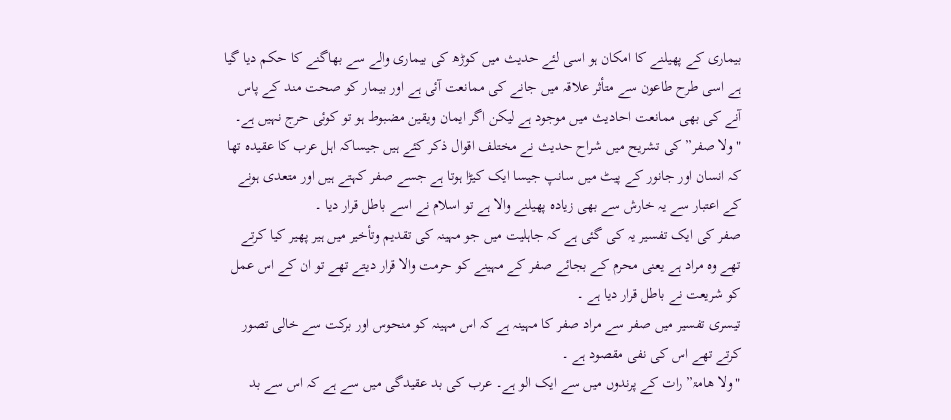بیماری کے پھیلنے کا امکان ہو اسی لئے حدیث میں کوڑھ کی بیماری والے سے بھاگنے کا حکم دیا گیا ہے اسی طرح طاعون سے متأثر علاقہ میں جانے کی ممانعت آئی ہے اور بیمار کو صحت مند کے پاس آنے کی بھی ممانعت احادیث میں موجود ہے لیکن اگر ایمان ویقین مضبوط ہو تو کوئی حرج نہیں ہے۔
"ولا صفر” کی تشریح میں شراح حدیث نے مختلف اقوال ذکر کئے ہیں جیساکہ اہل عرب کا عقیدہ تھا کہ انسان اور جانور کے پیٹ میں سانپ جیسا ایک کیڑا ہوتا ہے جسے صفر کہتے ہیں اور متعدی ہونے کے اعتبار سے یہ خارش سے بھی زیادہ پھیلنے والا ہے تو اسلام نے اسے باطل قرار دیا ۔
صفر کی ایک تفسیر یہ کی گئی ہے کہ جاہلیت میں جو مہینہ کی تقدیم وتأخیر میں ہیر پھیر کیا کرتے تھے وہ مراد ہے یعنی محرم کے بجائے صفر کے مہینے کو حرمت والا قرار دیتے تھے تو ان کے اس عمل کو شریعت نے باطل قرار دیا ہے ۔
تیسری تفسیر میں صفر سے مراد صفر کا مہینہ ہے کہ اس مہینہ کو منحوس اور برکت سے خالی تصور کرتے تھے اس کی نفی مقصود ہے ۔
"ولا ھامۃ” رات کے پرندوں میں سے ایک الو ہے۔ عرب کی بد عقیدگی میں سے ہے کہ اس سے بد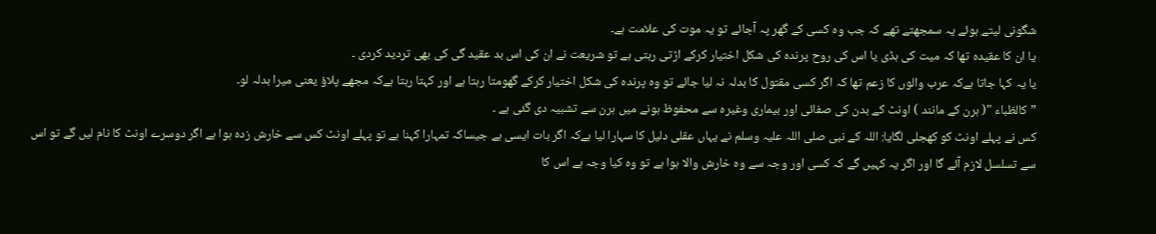شگونی لیتے ہوئے یہ سمجھتے تھے کہ جب وہ کسی کے گھر پہ آجائے تو یہ موت کی علامت ہے۔
یا ان کا عقیدہ تھا کہ میت کی ہڈی یا اس کی روح پرندہ کی شکل اختیار کرکے اڑتی رہتی ہے تو شریعت نے ان کی اس بد عقید گی کی بھی تردید کردی ۔
یا یہ کہا جاتا ہےکہ عرب والوں کا زعم تھا کہ اگر کسی مقتول کا بدلہ نہ لیا جائے تو وہ پرندہ کی شکل اختیار کرکے گھومتا رہتا ہے اور کہتا رہتا ہےکہ مجھے پلاؤ یعنی میرا بدلہ لو۔
” کالظباء "( ہرن کے مانند ) اونٹ کے بدن کی صفائی اور بیماری وغیرہ سے محفوظ ہونے میں ہرن سے تشبیہ دی گئی ہے ۔
کس نے پہلے اونٹ کو کھجلی لگایا: اللہ کے نبی صلی اللہ علیہ وسلم نے یہاں عقلی دلیل کا سہارا لیا ہےکہ اگر بات ایسی ہے جیساکہ تمہارا کہنا ہے تو پہلے اونٹ کس سے خارش زدہ ہوا ہے اگر دوسرے اونٹ کا نام لیں گے تو اس سے تسلسل لازم آئے گا اور اگر یہ کہیں گے کہ کسی اور وجہ سے وہ خارش والا ہوا ہے تو وہ کیا وجہ ہے اس کا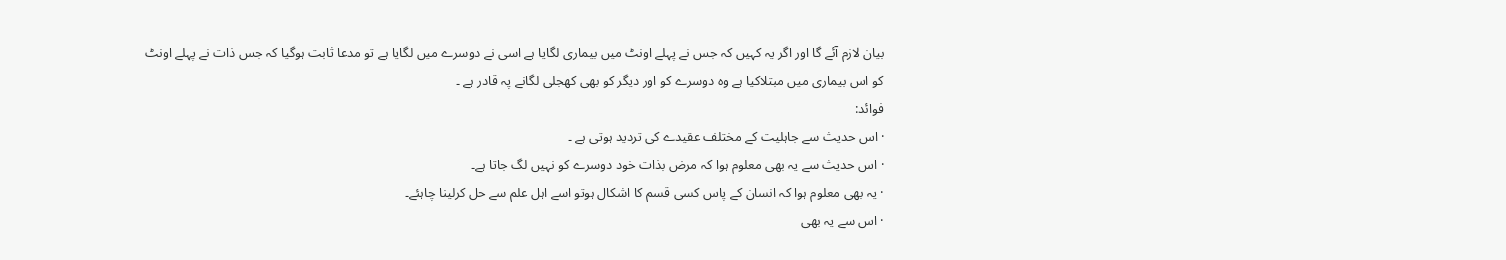بیان لازم آئے گا اور اگر یہ کہیں کہ جس نے پہلے اونٹ میں بیماری لگایا ہے اسی نے دوسرے میں لگایا ہے تو مدعا ثابت ہوگیا کہ جس ذات نے پہلے اونٹ کو اس بیماری میں مبتلاکیا ہے وہ دوسرے کو اور دیگر کو بھی کھجلی لگانے پہ قادر ہے ۔
فوائد:
· اس حدیث سے جاہلیت کے مختلف عقیدے کی تردید ہوتی ہے ۔
· اس حدیث سے یہ بھی معلوم ہوا کہ مرض بذات خود دوسرے کو نہیں لگ جاتا ہے۔
· یہ بھی معلوم ہوا کہ انسان کے پاس کسی قسم کا اشکال ہوتو اسے اہل علم سے حل کرلینا چاہئے۔
· اس سے یہ بھی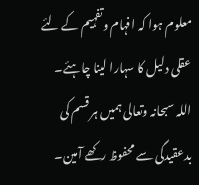معلوم ہوا کہ افہام وتفہیم کے لئے عقلی دلیل کا سہارا لینا چاہئے۔
اللہ سبحانہ وتعالی ہمیں ہر قسم کی بدعقیدگی سے محفوظ رکھے آمین۔